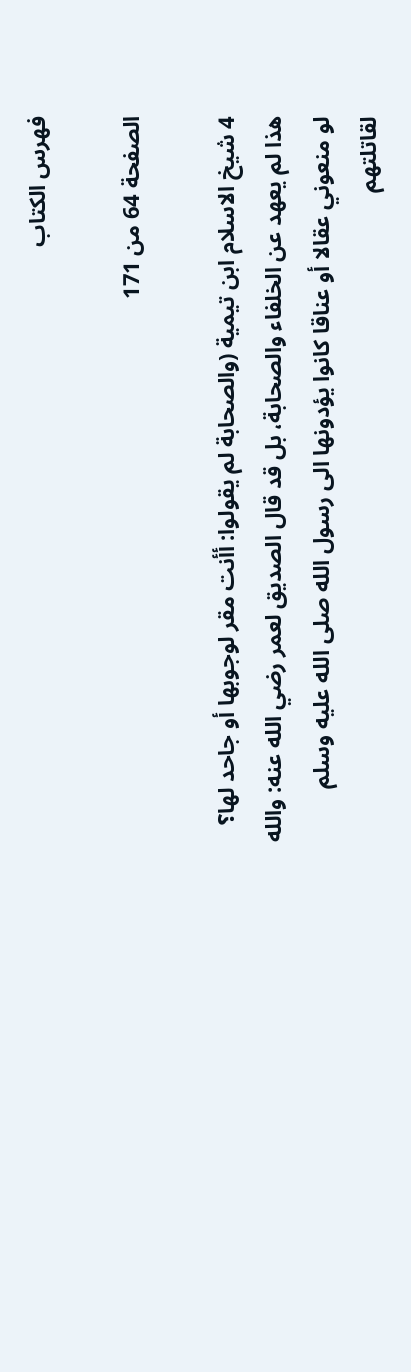فهرس الكتاب

الصفحة 64 من 171

4 شيخ الاسلام ابن تيمية (والصحابة لم يقولوا: أأنت مقر لوجوبها أو جاحد لها؟ هذا لم يعهد عن الخلفاء والصحابة، بل قد قال الصديق لعمر رضي الله عنه: والله لو منعوني عقالا أو عناقا كانوا يؤدونها الى رسول الله صلى الله عليه وسلم لقاتلتهم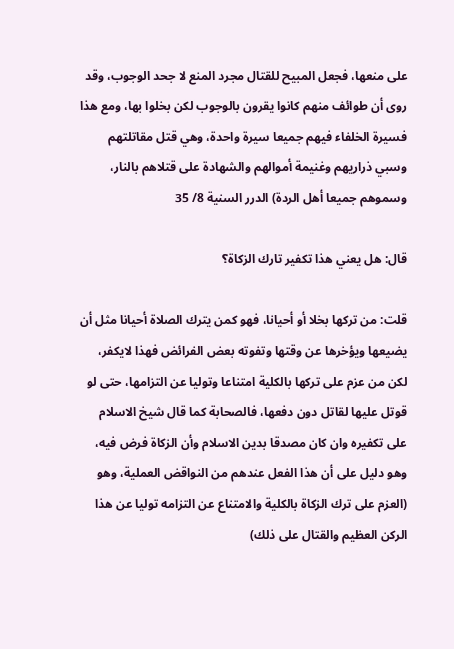على منعها، فجعل المبيح للقتال مجرد المنع لا جحد الوجوب، وقد روى أن طوائف منهم كانوا يقرون بالوجوب لكن بخلوا بها، ومع هذا فسيرة الخلفاء فيهم جميعا سيرة واحدة، وهي قتل مقاتلتهم وسبي ذراريهم وغنيمة أموالهم والشهادة على قتلاهم بالنار، وسموهم جميعا أهل الردة) الدرر السنية 8/ 35

قال: هل يعني هذا تكفير تارك الزكاة؟

قلت: من تركها بخلا أو أحيانا، فهو كمن يترك الصلاة أحيانا مثل أن يضيعها ويؤخرها عن وقتها وتفوته بعض الفرائض فهذا لايكفر، لكن من عزم على تركها بالكلية امتناعا وتوليا عن التزامها، حتى لو قوتل عليها لقاتل دون دفعها، فالصحابة كما قال شيخ الاسلام على تكفيره وان كان مصدقا بدين الاسلام وأن الزكاة فرض فيه، وهو دليل على أن هذا الفعل عندهم من النواقض العملية، وهو (العزم على ترك الزكاة بالكلية والامتناع عن التزامه توليا عن هذا الركن العظيم والقتال على ذلك)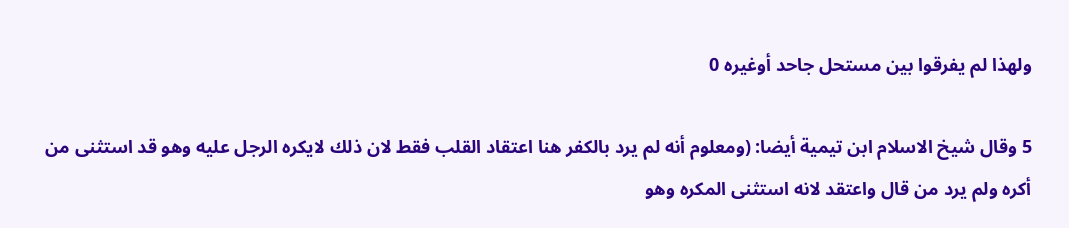ولهذا لم يفرقوا بين مستحل جاحد أوغيره 0

5 وقال شيخ الاسلام ابن تيمية أيضا: (ومعلوم أنه لم يرد بالكفر هنا اعتقاد القلب فقط لان ذلك لايكره الرجل عليه وهو قد استثنى من أكره ولم يرد من قال واعتقد لانه استثنى المكره وهو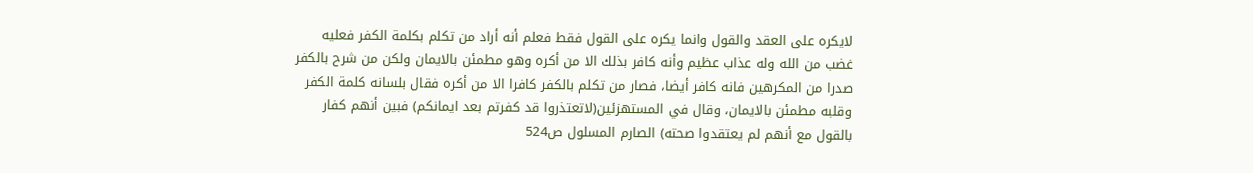لايكره على العقد والقول وانما يكره على القول فقط فعلم أنه أراد من تكلم بكلمة الكفر فعليه غضب من الله وله عذاب عظيم وأنه كافر بذلك الا من أكره وهو مطمئن بالايمان ولكن من شرح بالكفر صدرا من المكرهين فانه كافر أيضا، فصار من تكلم بالكفر كافرا الا من أكره فقال بلسانه كلمة الكفر وقلبه مطمئن بالايمان، وقال في المستهزئين(لاتعتذروا قد كفرتم بعد ايمانكم) فبين أنهم كفار بالقول مع أنهم لم يعتقدوا صحته) الصارم المسلول ص524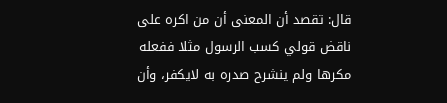قال: تقصد أن المعنى أن من اكره على ناقض قولي كسب الرسول مثلا ففعله مكرها ولم ينشرح صدره به لايكفر، وأن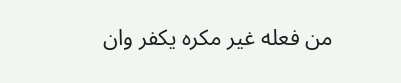من فعله غير مكره يكفر وان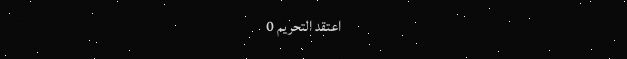اعتقد التحريم 0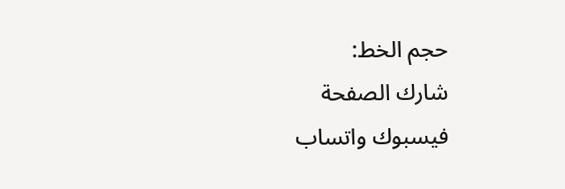حجم الخط:
شارك الصفحة
فيسبوك واتساب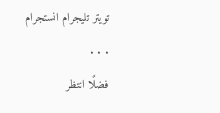تويتر تليجرام انستجرام
. . .
فضلًا انتظر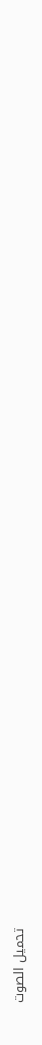تحميل الصوت